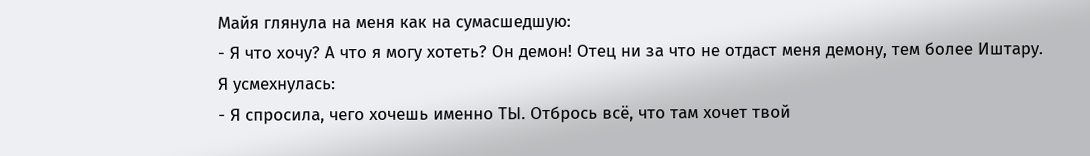Майя глянула на меня как на сумасшедшую:
- Я что хочу? А что я могу хотеть? Он демон! Отец ни за что не отдаст меня демону, тем более Иштару.
Я усмехнулась:
- Я спросила, чего хочешь именно ТЫ. Отбрось всё, что там хочет твой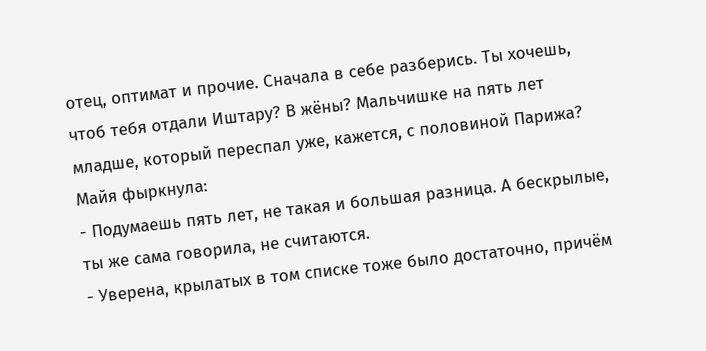отец, оптимат и прочие. Сначала в себе разберись. Ты хочешь, чтоб тебя отдали Иштару? В жёны? Мальчишке на пять лет младше, который переспал уже, кажется, с половиной Парижа?
Майя фыркнула:
- Подумаешь пять лет, не такая и большая разница. А бескрылые, ты же сама говорила, не считаются.
- Уверена, крылатых в том списке тоже было достаточно, причём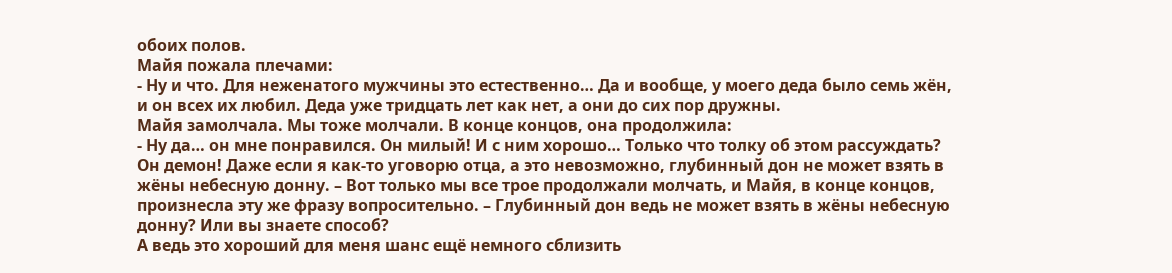обоих полов.
Майя пожала плечами:
- Ну и что. Для неженатого мужчины это естественно… Да и вообще, у моего деда было семь жён, и он всех их любил. Деда уже тридцать лет как нет, а они до сих пор дружны.
Майя замолчала. Мы тоже молчали. В конце концов, она продолжила:
- Ну да… он мне понравился. Он милый! И с ним хорошо… Только что толку об этом рассуждать? Он демон! Даже если я как-то уговорю отца, а это невозможно, глубинный дон не может взять в жёны небесную донну. – Вот только мы все трое продолжали молчать, и Майя, в конце концов, произнесла эту же фразу вопросительно. – Глубинный дон ведь не может взять в жёны небесную донну? Или вы знаете способ?
А ведь это хороший для меня шанс ещё немного сблизить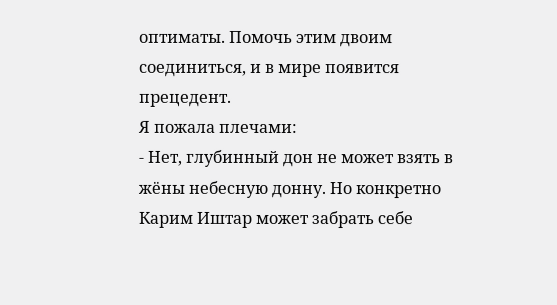оптиматы. Помочь этим двоим соединиться, и в мире появится прецедент.
Я пожала плечами:
- Нет, глубинный дон не может взять в жёны небесную донну. Но конкретно Карим Иштар может забрать себе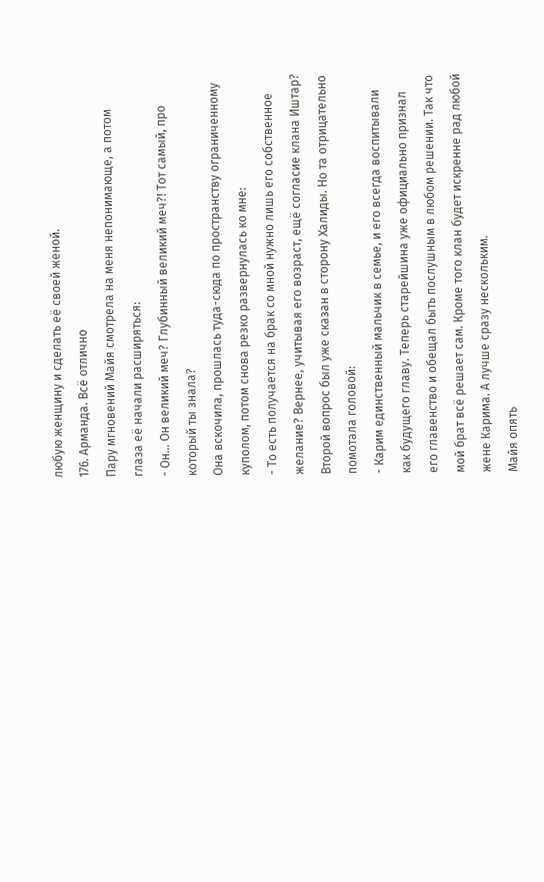любую женщину и сделать её своей женой.
176. Арманда. Всё отлично
Пару мгновений Майя смотрела на меня непонимающе, а потом глаза её начали расширяться:
- Он… Он великий меч? Глубинный великий меч?! Тот самый, про который ты знала?
Она вскочила, прошлась туда-сюда по пространству ограниченному куполом, потом снова резко развернулась ко мне:
- То есть получается на брак со мной нужно лишь его собственное желание? Вернее, учитывая его возраст, ещё согласие клана Иштар?
Второй вопрос был уже сказан в сторону Халиды. Но та отрицательно помотала головой:
- Карим единственный мальчик в семье, и его всегда воспитывали как будущего главу. Теперь старейшина уже официально признал его главенство и обещал быть послушным в любом решении. Так что мой брат всё решает сам. Кроме того клан будет искренне рад любой жене Карима. А лучше сразу нескольким.
Майя опять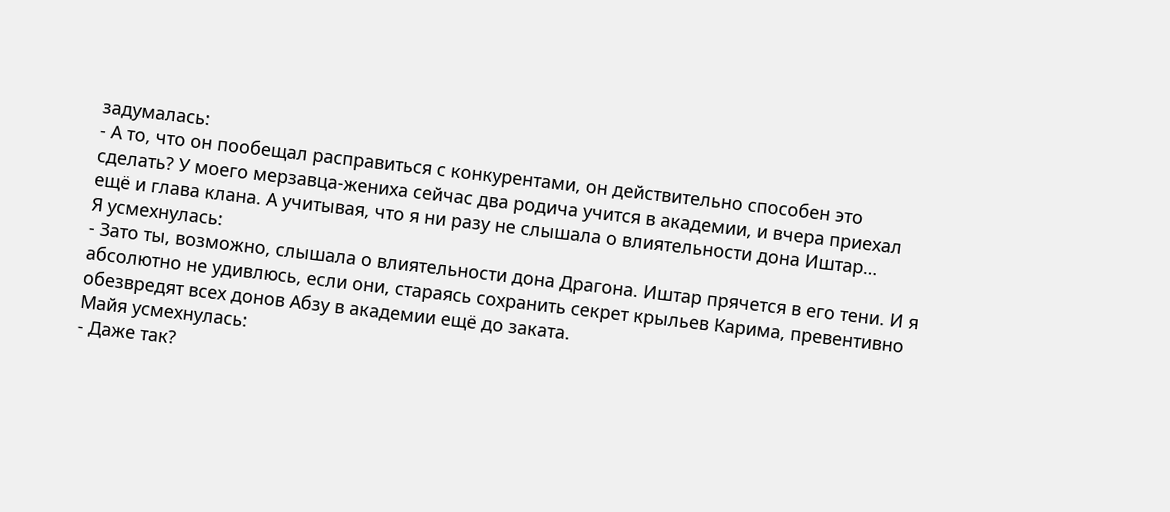задумалась:
- А то, что он пообещал расправиться с конкурентами, он действительно способен это сделать? У моего мерзавца-жениха сейчас два родича учится в академии, и вчера приехал ещё и глава клана. А учитывая, что я ни разу не слышала о влиятельности дона Иштар…
Я усмехнулась:
- Зато ты, возможно, слышала о влиятельности дона Драгона. Иштар прячется в его тени. И я абсолютно не удивлюсь, если они, стараясь сохранить секрет крыльев Карима, превентивно обезвредят всех донов Абзу в академии ещё до заката.
Майя усмехнулась:
- Даже так?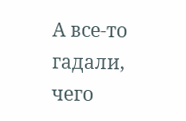А все-то гадали, чего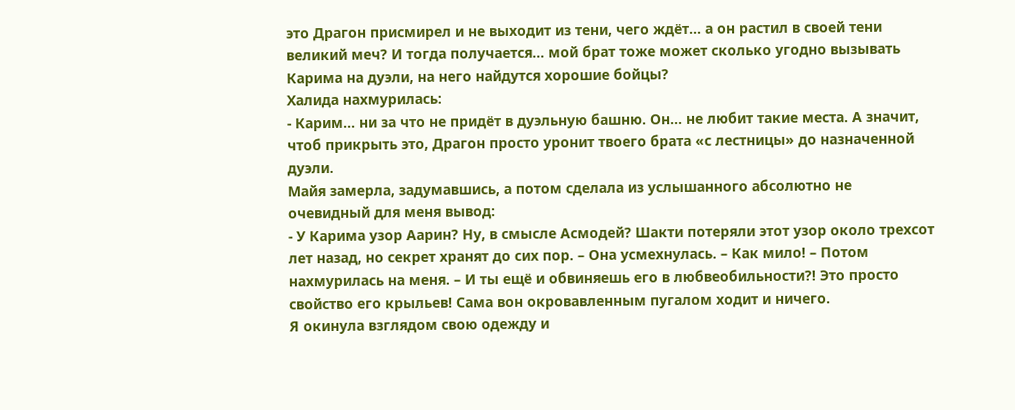это Драгон присмирел и не выходит из тени, чего ждёт… а он растил в своей тени великий меч? И тогда получается… мой брат тоже может сколько угодно вызывать Карима на дуэли, на него найдутся хорошие бойцы?
Халида нахмурилась:
- Карим… ни за что не придёт в дуэльную башню. Он… не любит такие места. А значит, чтоб прикрыть это, Драгон просто уронит твоего брата «с лестницы» до назначенной дуэли.
Майя замерла, задумавшись, а потом сделала из услышанного абсолютно не очевидный для меня вывод:
- У Карима узор Аарин? Ну, в смысле Асмодей? Шакти потеряли этот узор около трехсот лет назад, но секрет хранят до сих пор. – Она усмехнулась. – Как мило! – Потом нахмурилась на меня. – И ты ещё и обвиняешь его в любвеобильности?! Это просто свойство его крыльев! Сама вон окровавленным пугалом ходит и ничего.
Я окинула взглядом свою одежду и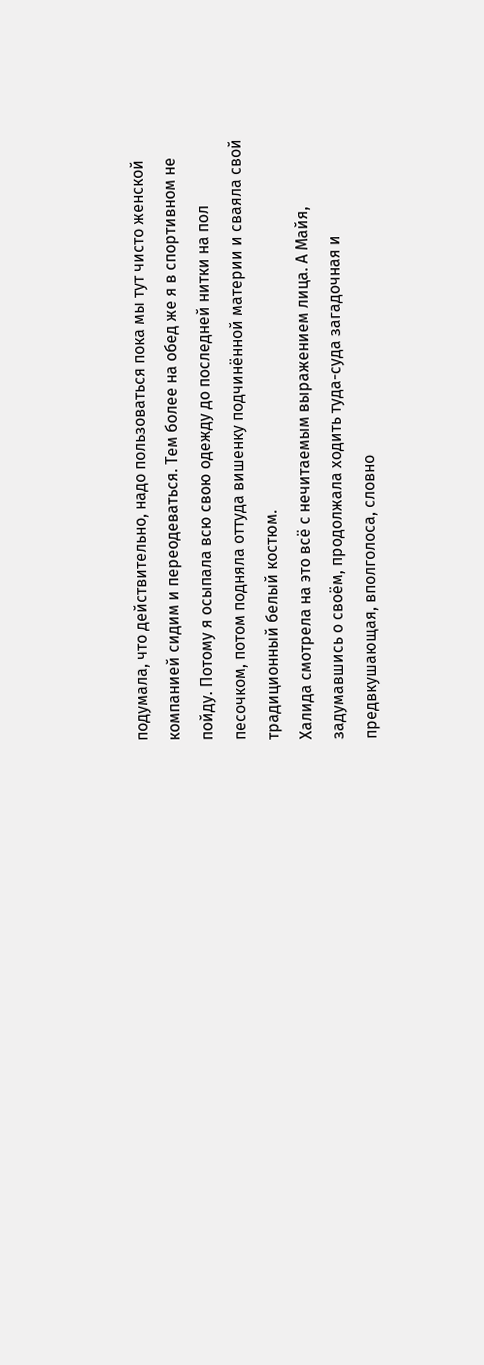подумала, что действительно, надо пользоваться пока мы тут чисто женской компанией сидим и переодеваться. Тем более на обед же я в спортивном не пойду. Потому я осыпала всю свою одежду до последней нитки на пол песочком, потом подняла оттуда вишенку подчинённой материи и сваяла свой традиционный белый костюм.
Халида смотрела на это всё с нечитаемым выражением лица. А Майя, задумавшись о своём, продолжала ходить туда-суда загадочная и предвкушающая, вполголоса, словно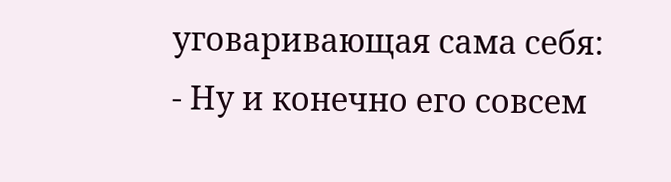уговаривающая сама себя:
- Ну и конечно его совсем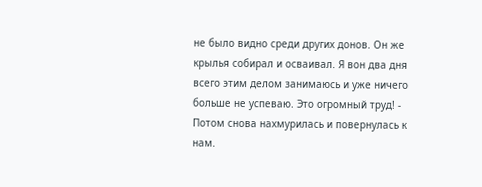не было видно среди других донов. Он же крылья собирал и осваивал. Я вон два дня всего этим делом занимаюсь и уже ничего больше не успеваю. Это огромный труд! - Потом снова нахмурилась и повернулась к нам.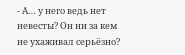- А… у него ведь нет невесты? Он ни за кем не ухаживал серьёзно?